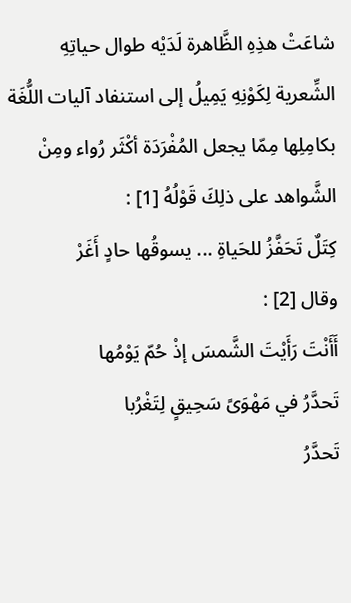شاعَتْ هذِهِ الظَّاهرة لَدَيْه طوال حياتِهِ الشِّعرية لِكَوْنِهِ يَمِيلُ إلى استنفاد آليات اللُّغَة بكامِلِها مِمّا يجعل المُفْرَدَة أكْثَر رُواء ومِنْ الشَّواهد على ذلِكَ قَوْلُهُ [1] :
كِتَلٌ تَحَفَّزُ للحَياةِ ... يسوقُها حادٍ أَغَرْ
وقال [2] :
أَأَنْتَ رَأَيْتَ الشَّمسَ إذْ حُمّ يَوْمُها
تَحدَّرُ في مَهْوَىً سَحِيقٍ لِتَغْرُبا
تَحدَّرُ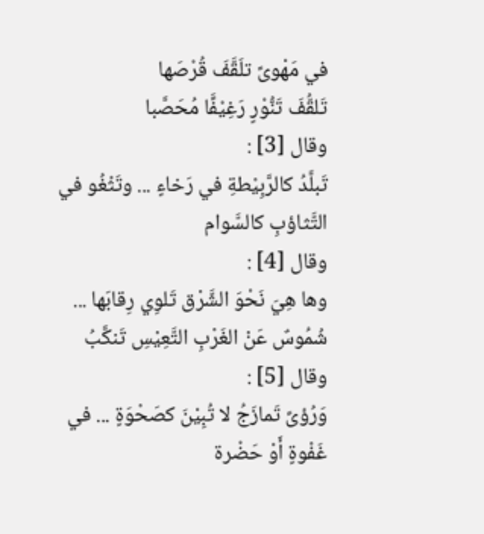في مَهْوىً تلَقَّفَ قُرْصَها
تَلقُّفَ تَنُّوْرٍ رَغِيْفًَا مُحَصَّبا
وقال [3] :
تَبلَّدُ كالرَّبِيْطةِ في رَخاءٍ ... وتَثْغُو في التَّثاؤبِ كالسَّوام
وقال [4] :
وها هِيَ نَحْوَ الشَّرْق تَلوِي رِقابَها ... شُمُوسٌ عَنْ الغَرْبِ التَّعِيْسِ تَنكَّبُ
وقال [5] :
وَرُؤىً تَمازَجُ لا تُبِيْنَ كصَحْوَةٍ ... في غَفْوةٍ أَوْ حَضْرة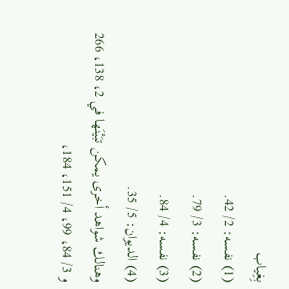بِغِياب
(1) نفسه: 2/ 42.
(2) نفسه: 3/ 79.
(3) نفسه: 4/ 84.
(4) الديوان: 5/ 35.
وهنالك شواهد أخرى يمكن تبَيْنَها في 2، 138، 266 و 3/ 84، 99، 4/ 151، 184،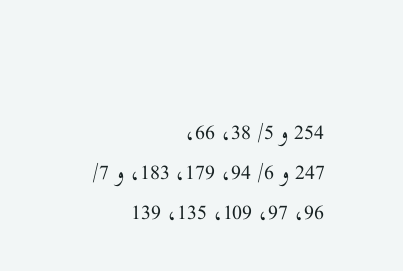254 و 5/ 38، 66،
247 و 6/ 94، 179، 183، و 7/ 96، 97، 109، 135، 139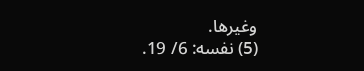وغيرها.
(5) نفسه: 6/ 19.